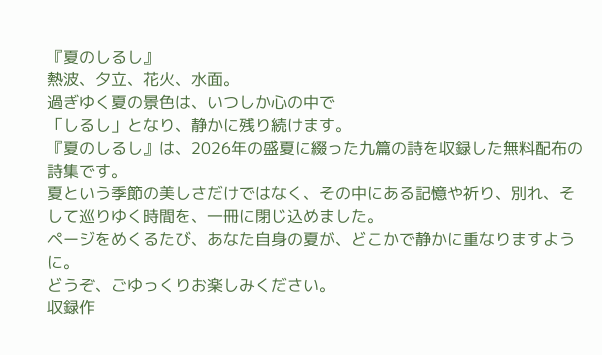『夏のしるし』
熱波、夕立、花火、水面。
過ぎゆく夏の景色は、いつしか心の中で
「しるし」となり、静かに残り続けます。
『夏のしるし』は、2026年の盛夏に綴った九篇の詩を収録した無料配布の詩集です。
夏という季節の美しさだけではなく、その中にある記憶や祈り、別れ、そして巡りゆく時間を、一冊に閉じ込めました。
ページをめくるたび、あなた自身の夏が、どこかで静かに重なりますように。
どうぞ、ごゆっくりお楽しみください。
収録作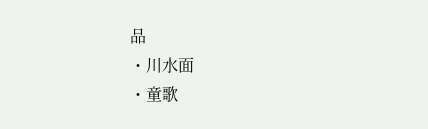品
・川水面
・童歌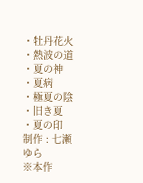・牡丹花火
・熱波の道
・夏の神
・夏病
・極夏の陰
・旧き夏
・夏の印
制作 : 七瀬 ゆら
※本作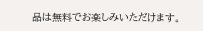品は無料でお楽しみいただけます。